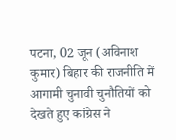पटना, 02 जून (अविनाश कुमार) बिहार की राजनीति में आगामी चुनावी चुनौतियों को देखते हुए कांग्रेस ने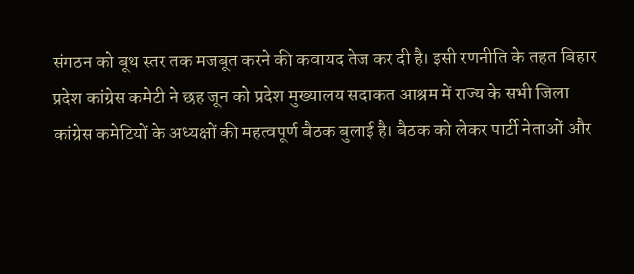संगठन को बूथ स्तर तक मजबूत करने की कवायद तेज कर दी है। इसी रणनीति के तहत बिहार प्रदेश कांग्रेस कमेटी ने छह जून को प्रदेश मुख्यालय सदाकत आश्रम में राज्य के सभी जिला कांग्रेस कमेटियों के अध्यक्षों की महत्वपूर्ण बैठक बुलाई है। बैठक को लेकर पार्टी नेताओं और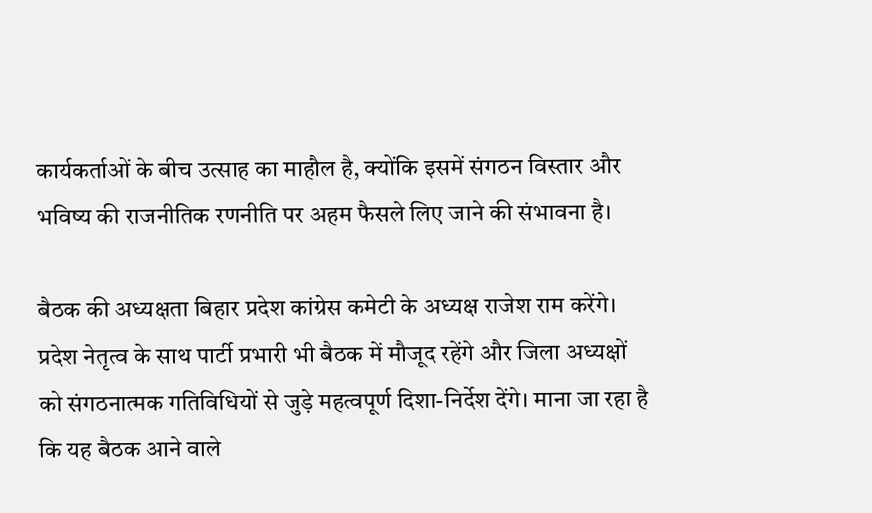कार्यकर्ताओं के बीच उत्साह का माहौल है, क्योंकि इसमें संगठन विस्तार और भविष्य की राजनीतिक रणनीति पर अहम फैसले लिए जाने की संभावना है।

बैठक की अध्यक्षता बिहार प्रदेश कांग्रेस कमेटी के अध्यक्ष राजेश राम करेंगे। प्रदेश नेतृत्व के साथ पार्टी प्रभारी भी बैठक में मौजूद रहेंगे और जिला अध्यक्षों को संगठनात्मक गतिविधियों से जुड़े महत्वपूर्ण दिशा-निर्देश देंगे। माना जा रहा है कि यह बैठक आने वाले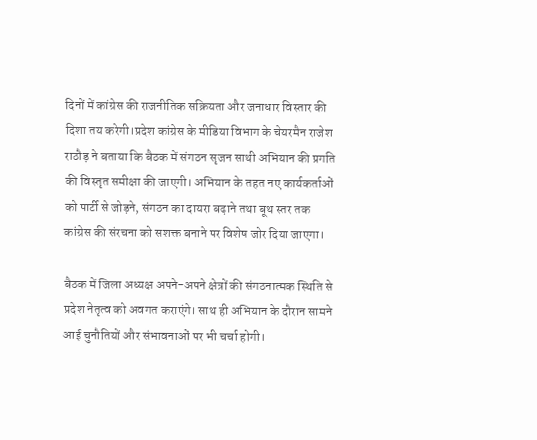दिनों में कांग्रेस की राजनीतिक सक्रियता और जनाधार विस्तार की दिशा तय करेगी।प्रदेश कांग्रेस के मीडिया विभाग के चेयरमैन राजेश राठौड़ ने बताया कि बैठक में संगठन सृजन साथी अभियान की प्रगति की विस्तृत समीक्षा की जाएगी। अभियान के तहत नए कार्यकर्ताओं को पार्टी से जोड़ने, संगठन का दायरा बढ़ाने तथा बूथ स्तर तक कांग्रेस की संरचना को सशक्त बनाने पर विशेष जोर दिया जाएगा।

बैठक में जिला अध्यक्ष अपने-अपने क्षेत्रों की संगठनात्मक स्थिति से प्रदेश नेतृत्व को अवगत कराएंगे। साथ ही अभियान के दौरान सामने आई चुनौतियों और संभावनाओं पर भी चर्चा होगी।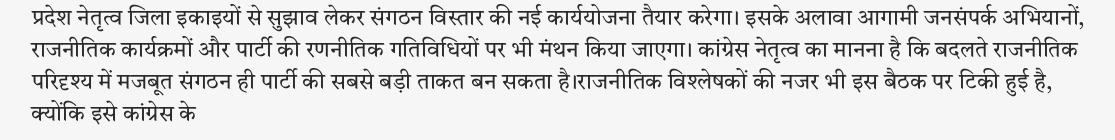प्रदेश नेतृत्व जिला इकाइयों से सुझाव लेकर संगठन विस्तार की नई कार्ययोजना तैयार करेगा। इसके अलावा आगामी जनसंपर्क अभियानों, राजनीतिक कार्यक्रमों और पार्टी की रणनीतिक गतिविधियों पर भी मंथन किया जाएगा। कांग्रेस नेतृत्व का मानना है कि बदलते राजनीतिक परिदृश्य में मजबूत संगठन ही पार्टी की सबसे बड़ी ताकत बन सकता है।राजनीतिक विश्लेषकों की नजर भी इस बैठक पर टिकी हुई है, क्योंकि इसे कांग्रेस के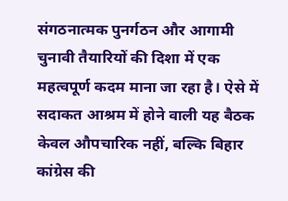संगठनात्मक पुनर्गठन और आगामी चुनावी तैयारियों की दिशा में एक महत्वपूर्ण कदम माना जा रहा है। ऐसे में सदाकत आश्रम में होने वाली यह बैठक केवल औपचारिक नहीं, बल्कि बिहार कांग्रेस की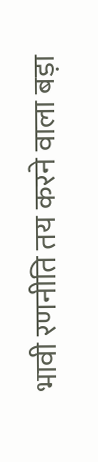भावी रणनीति तय करने वाला बड़ा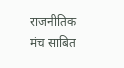राजनीतिक मंच साबित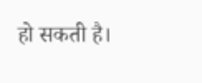हो सकती है।